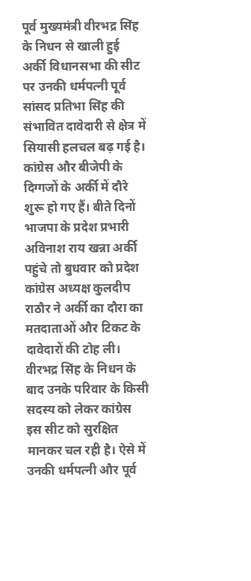पूर्व मुख्यमंत्री वीरभद्र सिंह के निधन से खाली हुई अर्की विधानसभा की सीट पर उनकी धर्मपत्नी पूर्व सांसद प्रतिभा सिंह की संभावित दावेदारी से क्षेत्र में सियासी हलचल बढ़ गई है। कांग्रेस और बीजेपी के दिग्गजों के अर्की में दौरे शुरू हो गए हैं। बीते दिनों भाजपा के प्रदेश प्रभारी अविनाश राय खन्ना अर्की पहुंचे तो बुधवार को प्रदेश कांग्रेस अध्यक्ष कुलदीप राठौर ने अर्की का दौरा का मतदाताओं और टिकट के दावेदारों की टोह ली।
वीरभद्र सिंह के निधन के बाद उनके परिवार के किसी सदस्य को लेकर कांग्रेस इस सीट को सुरक्षित मानकर चल रही है। ऐसे में उनकी धर्मपत्नी और पूर्व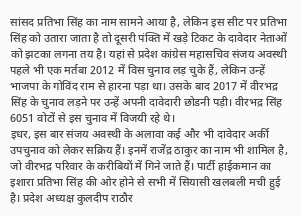सांसद प्रतिभा सिंह का नाम सामने आया है, लेकिन इस सीट पर प्रतिभा सिंह को उतारा जाता है तो दूसरी पंक्ति में खड़े टिकट के दावेदार नेताओं को झटका लगना तय है। यहां से प्रदेश कांग्रेस महासचिव संजय अवस्थी पहले भी एक मर्तबा 2012 में विस चुनाव लड़ चुके हैं, लेकिन उन्हें भाजपा के गोविंद राम से हारना पड़ा था। उसके बाद 2017 में वीरभद्र सिंह के चुनाव लड़ने पर उन्हें अपनी दावेदारी छोडनी पड़ी। वीरभद्र सिंह 6051 वोटों से इस चुनाव में विजयी रहे थे।
इधर, इस बार संजय अवस्थी के अलावा कई और भी दावेदार अर्की उपचुनाव को लेकर सक्रिय हैं। इनमें राजेंद्र ठाकुर का नाम भी शामिल है, जो वीरभद्र परिवार के करीबियों में गिने जाते हैं। पार्टी हाईकमान का इशारा प्रतिभा सिंह की ओर होने से सभी में सियासी खलबली मची हुई है। प्रदेश अध्यक्ष कुलदीप राठौर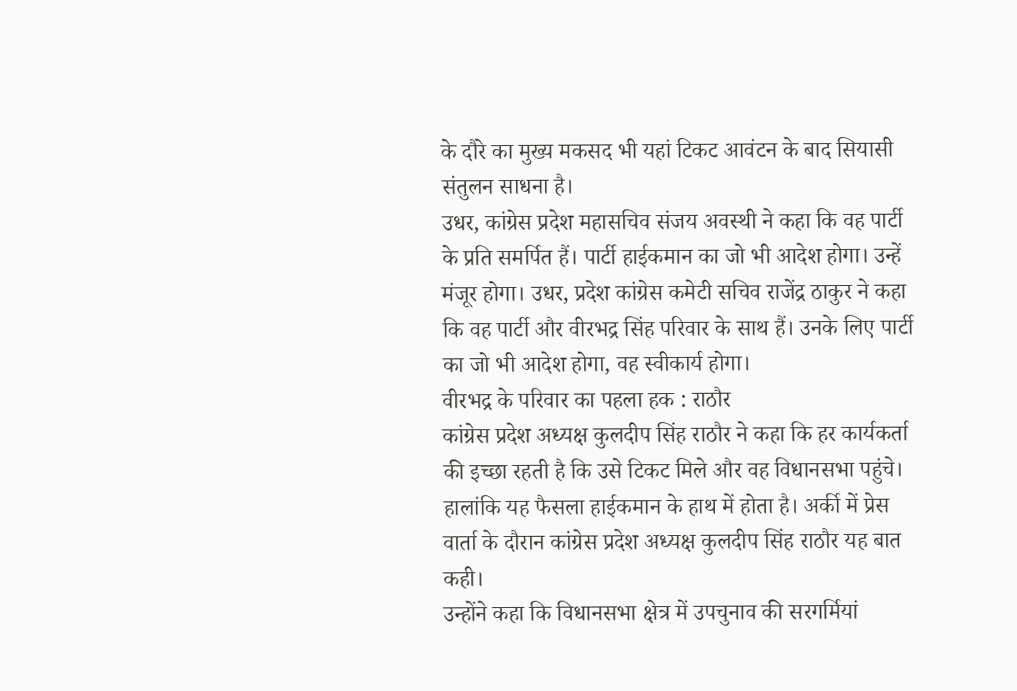के दौरे का मुख्य मकसद भी यहां टिकट आवंटन के बाद सियासी संतुलन साधना है।
उधर, कांग्रेस प्रदेश महासचिव संजय अवस्थी ने कहा कि वह पार्टी के प्रति समर्पित हैं। पार्टी हाईकमान का जो भी आदेश होगा। उन्हें मंजूर होगा। उधर, प्रदेश कांग्रेस कमेटी सचिव राजेंद्र ठाकुर ने कहा कि वह पार्टी और वीरभद्र सिंह परिवार के साथ हैं। उनके लिए पार्टी का जो भी आदेश होगा, वह स्वीकार्य होगा।
वीरभद्र के परिवार का पहला हक : राठौर
कांग्रेस प्रदेश अध्यक्ष कुलदीप सिंह राठौर ने कहा कि हर कार्यकर्ता की इच्छा रहती है कि उसे टिकट मिले और वह विधानसभा पहुंचे। हालांकि यह फैसला हाईकमान के हाथ में होता है। अर्की में प्रेस वार्ता के दौरान कांग्रेस प्रदेश अध्यक्ष कुलदीप सिंह राठौर यह बात कही।
उन्होंने कहा कि विधानसभा क्षेत्र में उपचुनाव की सरगर्मियां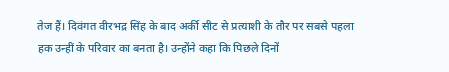तेज हैं। दिवंगत वीरभद्र सिंह के बाद अर्की सीट से प्रत्याशी के तौर पर सबसे पहला हक उन्हीं के परिवार का बनता है। उन्होंने कहा कि पिछले दिनों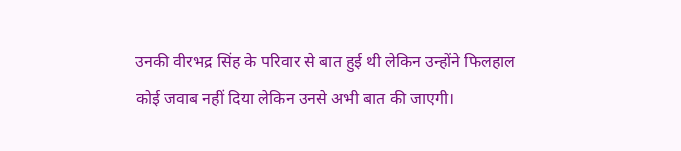उनकी वीरभद्र सिंह के परिवार से बात हुई थी लेकिन उन्होंने फिलहाल कोई जवाब नहीं दिया लेकिन उनसे अभी बात की जाएगी।